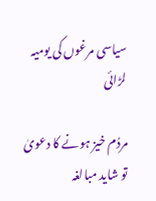سیاسی مرغوں کی یومیہ لڑائی

مردُم خیز ہونے کا دعویٰ تو شاید مبالغہ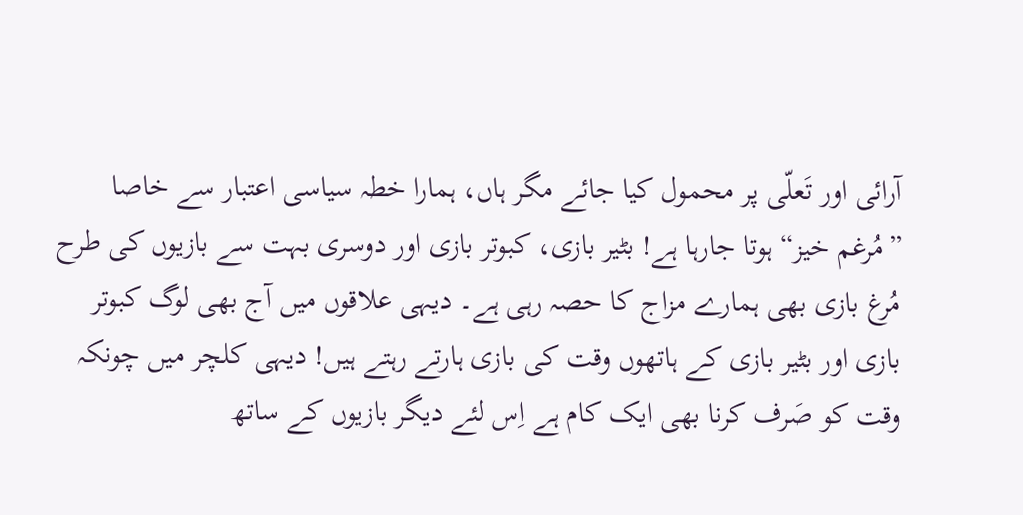آرائی اور تَعلّی پر محمول کیا جائے مگر ہاں، ہمارا خطہ سیاسی اعتبار سے خاصا ”مُرغم خیز“ ہوتا جارہا ہے! بٹیر بازی، کبوتر بازی اور دوسری بہت سے بازیوں کی طرح مُرغ بازی بھی ہمارے مزاج کا حصہ رہی ہے۔ دیہی علاقوں میں آج بھی لوگ کبوتر بازی اور بٹیر بازی کے ہاتھوں وقت کی بازی ہارتے رہتے ہیں! دیہی کلچر میں چونکہ وقت کو صَرف کرنا بھی ایک کام ہے اِس لئے دیگر بازیوں کے ساتھ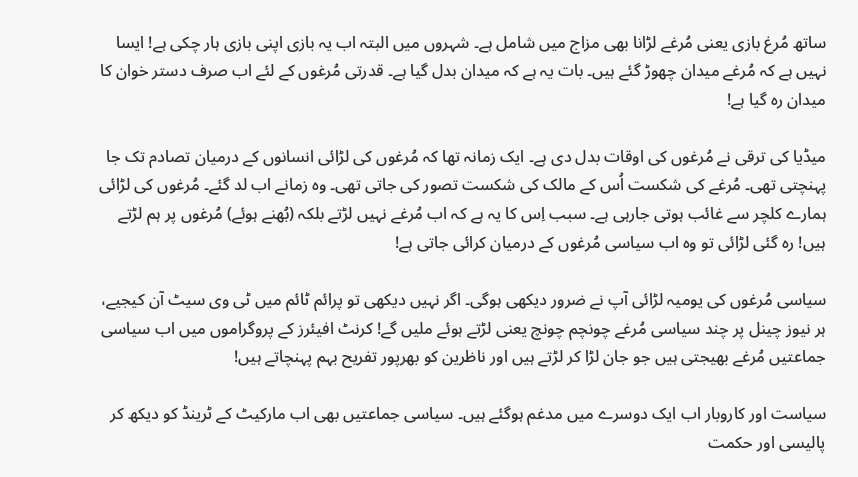ساتھ مُرغ بازی یعنی مُرغے لڑانا بھی مزاج میں شامل ہے۔ شہروں میں البتہ اب یہ بازی اپنی بازی ہار چکی ہے! ایسا نہیں ہے کہ مُرغے میدان چھوڑ گئے ہیں۔ بات یہ ہے کہ میدان بدل گیا ہے۔ قدرتی مُرغوں کے لئے اب صرف دستر خوان کا میدان رہ گیا ہے!

میڈیا کی ترقی نے مُرغوں کی اوقات بدل دی ہے۔ ایک زمانہ تھا کہ مُرغوں کی لڑائی انسانوں کے درمیان تصادم تک جا پہنچتی تھی۔ مُرغے کی شکست اُس کے مالک کی شکست تصور کی جاتی تھی۔ وہ زمانے اب لد گئے۔ مُرغوں کی لڑائی ہمارے کلچر سے غائب ہوتی جارہی ہے۔ سبب اِس کا یہ ہے کہ اب مُرغے نہیں لڑتے بلکہ (بُھنے ہوئے) مُرغوں پر ہم لڑتے ہیں! رہ گئی لڑائی تو وہ اب سیاسی مُرغوں کے درمیان کرائی جاتی ہے!

سیاسی مُرغوں کی یومیہ لڑائی آپ نے ضرور دیکھی ہوگی۔ اگر نہیں دیکھی تو پرائم ٹائم میں ٹی وی سیٹ آن کیجیے، ہر نیوز چینل پر چند سیاسی مُرغے چونچم چونچ یعنی لڑتے ہوئے ملیں گے! کرنٹ افیئرز کے پروگراموں میں اب سیاسی جماعتیں مُرغے بھیجتی ہیں جو جان لڑا کر لڑتے ہیں اور ناظرین کو بھرپور تفریح بہم پہنچاتے ہیں!

سیاست اور کاروبار اب ایک دوسرے میں مدغم ہوگئے ہیں۔ سیاسی جماعتیں بھی اب مارکیٹ کے ٹرینڈ کو دیکھ کر پالیسی اور حکمت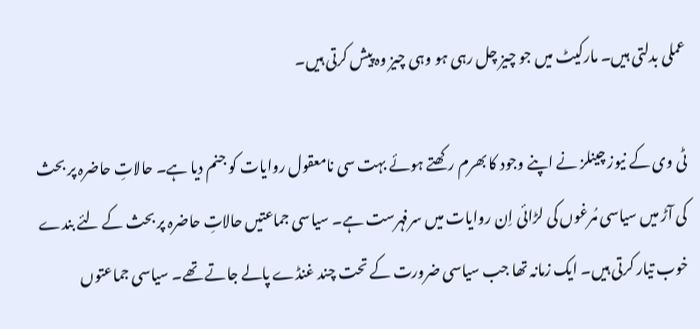عملی بدلتی ہیں۔ مارکیٹ میں جو چیز چل رہی ہو وہی چیز وہ پیش کرتی ہیں۔

ٹی وی کے نیوز چینلز نے اپنے وجود کا بھرم رکھتے ہوئے بہت سی نامعقول روایات کو جنم دیا ہے۔ حالاتِ حاضرہ پر بحث کی آڑ میں سیاسی مُرغوں کی لڑائی اِن روایات میں سرفہرست ہے۔ سیاسی جماعتیں حالاتِ حاضرہ پر بحث کے لئے بندے خوب تیار کرتی ہیں۔ ایک زمانہ تھا جب سیاسی ضرورت کے تحت چند غنڈے پالے جاتے تھے۔ سیاسی جماعتوں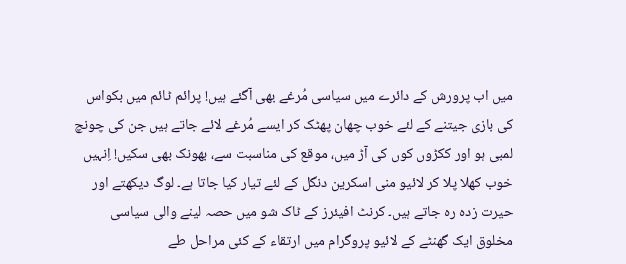میں اب پرورش کے دائرے میں سیاسی مُرغے بھی آگئے ہیں! پرائم ٹائم میں بکواس کی بازی جیتنے کے لئے خوب چھان پھٹک کر ایسے مُرغے لائے جاتے ہیں جن کی چونچ لمبی ہو اور ککڑوں کوں کی آڑ میں، موقع کی مناسبت سے، بھونک بھی سکیں! اِنہیں خوب کھلا پلا کر لائیو منی اسکرین دنگل کے لئے تیار کیا جاتا ہے۔ لوگ دیکھتے اور حیرت زدہ رہ جاتے ہیں۔ کرنٹ افیئرز کے ٹاک شو میں حصہ لینے والی سیاسی مخلوق ایک گھنٹے کے لائیو پروگرام میں ارتقاء کے کئی مراحل طے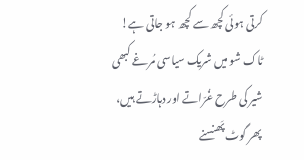کرتی ہوئی کچھ سے کچھ ہو جاتی ہے! ٹاک شو میں شریک سیاسی مُرغے کبھی شیر کی طرح غُرّاتے اور دہاڑتے ہیں، پھر گوٹ پَھنسنے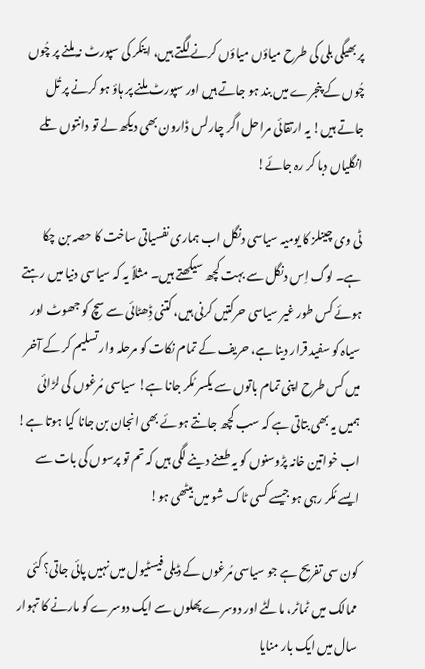پر بھیگی بلی کی طرح میاؤں میاؤں کرنے لگتے ہیں، اینکر کی سپورٹ نہ ملنے پر چُوں چُوں کے پنجرے میں بند ہو جاتے ہیں اور سپورٹ ملنے پر ہاؤ ہو کرنے پر تُل جاتے ہیں! یہ ارتقائی مراحل اگر چارلس ڈارون بھی دیکھ لے تو دانتوں تلے انگلیاں دبا کر رہ جائے!

ٹی وی چینلز کا یومیہ سیاسی دنگل اب ہماری نفسیاتی ساخت کا حصہ بن چکا ہے۔ لوگ اِس دنگل سے بہت کچھ سیکھتے ہیں۔ مثلاً یہ کہ سیاسی دنیا میں رہتے ہوئے کس طور غیر سیاسی حرکتیں کرنی ہیں، کتنی ڈِھٹائی سے سچ کو جھوٹ اور سیاہ کو سفید قرار دینا ہے، حریف کے تمام نکات کو مرحلہ وار تسلیم کر کے آخر میں کس طرح اپنی تمام باتوں سے یکسر مُکر جانا ہے! سیاسی مُرغوں کی لڑائی ہمیں یہ بھی بتاتی ہے کہ سب کچھ جانتے ہوئے بھی انجان بن جانا کیا ہوتا ہے! اب خواتین خانہ پڑوسنوں کو یہ طعنے دینے لگی ہیں کہ تم تو پرسوں کی بات سے ایسے مُکر رہی ہو جیسے کسی ٹاک شو میں بیٹھی ہو!

کون سی تفریح ہے جو سیاسی مُرغوں کے ڈیلی فیسٹیول میں نہیں پائی جاتی؟ کئی ممالک میں ٹماٹر، مالٹے اور دوسرے پھلوں سے ایک دوسرے کو مارنے کا تہوار سال میں ایک بار منایا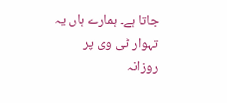جاتا ہے۔ ہمارے ہاں یہ تہوار ٹی وی پر روزانہ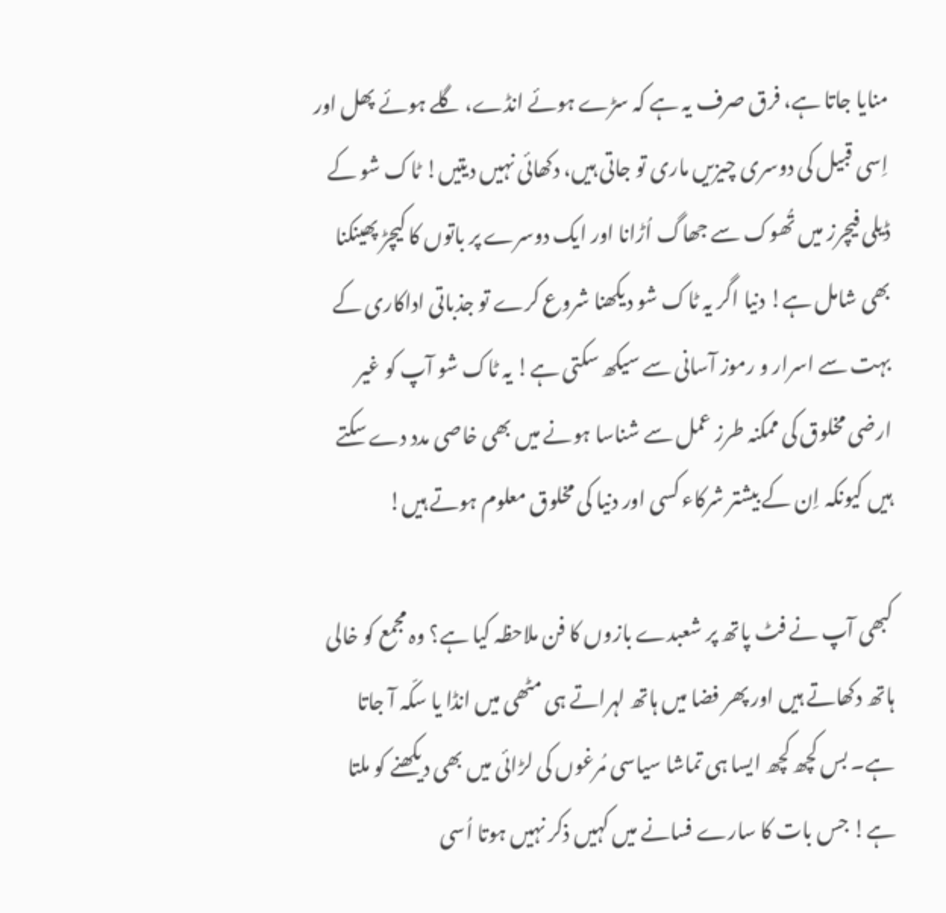منایا جاتا ہے، فرق صرف یہ ہے کہ سڑے ہوئے انڈے، گلے ہوئے پھل اور اِسی قبیل کی دوسری چیزیں ماری تو جاتی ہیں، دکھائی نہیں دیتیں! ٹاک شو کے ڈیلی فیچرز میں تُھوک سے جھاگ اُڑانا اور ایک دوسرے پر باتوں کا کیچڑ پھینکنا بھی شامل ہے! دنیا اگر یہ ٹاک شو دیکھنا شروع کرے تو جذباتی اداکاری کے بہت سے اسرار و رموز آسانی سے سیکھ سکتی ہے! یہ ٹاک شو آپ کو غیر ارضی مخلوق کی ممکنہ طرز عمل سے شناسا ہونے میں بھی خاصی مدد دے سکتے ہیں کیونکہ اِن کے بیشتر شرکاء کسی اور دنیا کی مخلوق معلوم ہوتے ہیں!

کبھی آپ نے فٹ پاتھ پر شعبدے بازوں کا فن ملاحظہ کیا ہے؟ وہ مجمع کو خالی ہاتھ دکھاتے ہیں اور پھر فضا میں ہاتھ لہراتے ہی مٹھی میں انڈا یا سکّہ آ جاتا ہے۔ بس کچھ کچھ ایسا ہی تماشا سیاسی مُرغوں کی لڑائی میں بھی دیکھنے کو ملتا ہے! جس بات کا سارے فسانے میں کہیں ذکر نہیں ہوتا اُسی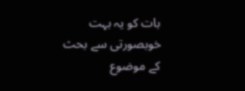بات کو یہ بہت خوبصورتی سے بحث کے موضوع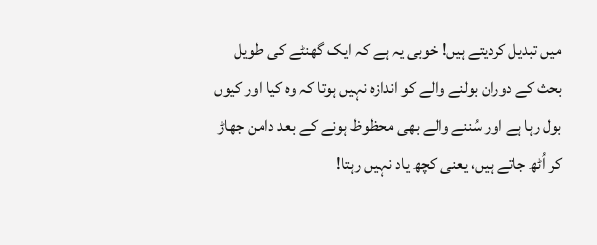میں تبدیل کردیتے ہیں! خوبی یہ ہے کہ ایک گھنٹے کی طویل بحث کے دوران بولنے والے کو اندازہ نہیں ہوتا کہ وہ کیا اور کیوں بول رہا ہے اور سُننے والے بھی محظوظ ہونے کے بعد دامن جھاڑ کر اُٹھ جاتے ہیں، یعنی کچھ یاد نہیں رہتا!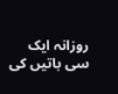روزانہ ایک سی باتیں کی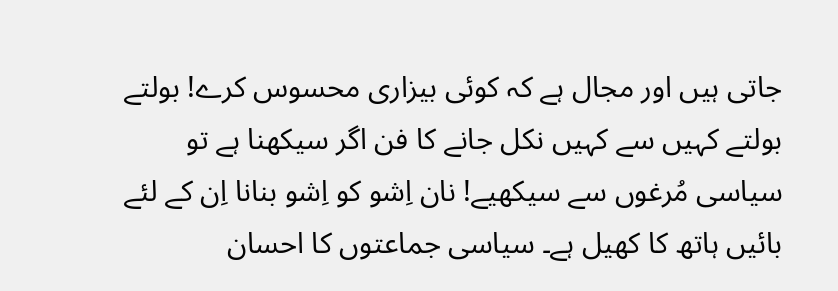جاتی ہیں اور مجال ہے کہ کوئی بیزاری محسوس کرے! بولتے بولتے کہیں سے کہیں نکل جانے کا فن اگر سیکھنا ہے تو سیاسی مُرغوں سے سیکھیے! نان اِشو کو اِشو بنانا اِن کے لئے بائیں ہاتھ کا کھیل ہے۔ سیاسی جماعتوں کا احسان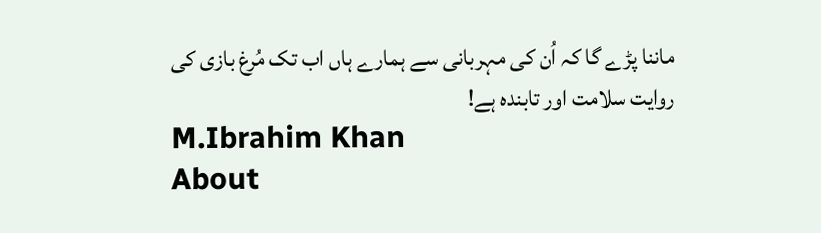ماننا پڑے گا کہ اُن کی مہربانی سے ہمارے ہاں اب تک مُرغ بازی کی روایت سلامت اور تابندہ ہے!
M.Ibrahim Khan
About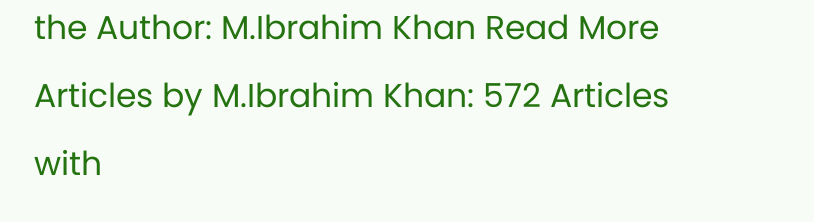the Author: M.Ibrahim Khan Read More Articles by M.Ibrahim Khan: 572 Articles with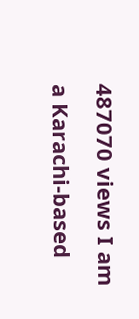487070 views I am a Karachi-based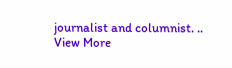journalist and columnist. .. View More